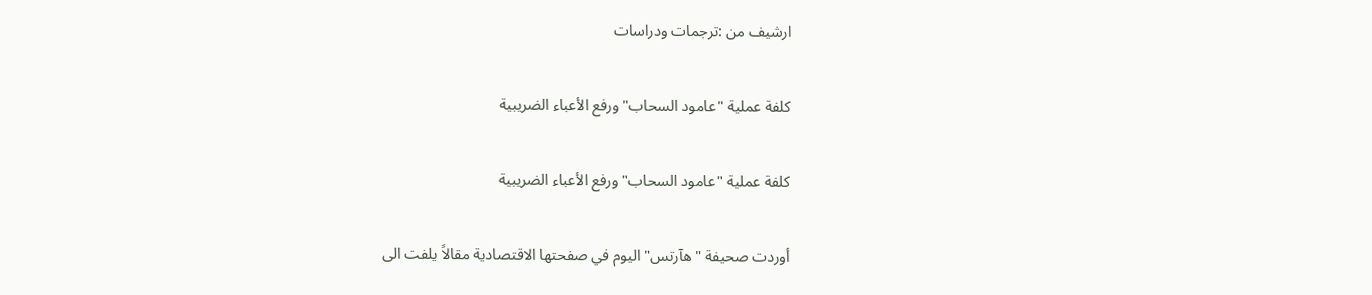ارشيف من :ترجمات ودراسات

كلفة عملية "عامود السحاب" ورفع الأعباء الضريبية

كلفة عملية "عامود السحاب" ورفع الأعباء الضريبية

أوردت صحيفة "هآرتس" اليوم في صفحتها الاقتصادية مقالاً يلفت الى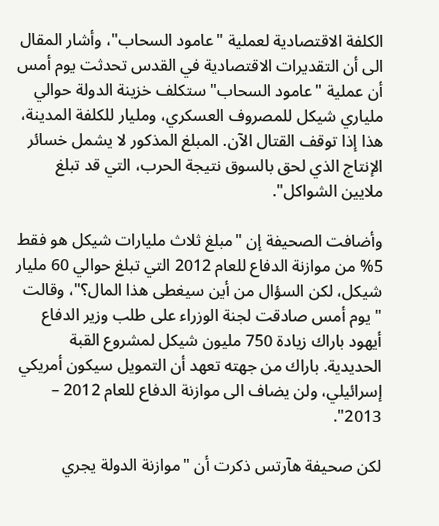الكلفة الاقتصادية لعملية "عامود السحاب"، وأشار المقال
الى أن التقديرات الاقتصادية في القدس تحدثت يوم أمس أن عملية "عامود السحاب" ستكلف خزينة الدولة حوالي ملياري شيكل للمصروف العسكري، ومليار للكلفة المدينة، هذا إذا توقف القتال الآن. المبلغ المذكور لا يشمل خسائر الإنتاج الذي لحق بالسوق نتيجة الحرب، التي قد تبلغ ملايين الشواكل".

وأضافت الصحيفة إن "مبلغ ثلاث مليارات شيكل هو فقط 5% من موازنة الدفاع للعام 2012 التي تبلغ حوالي 60 مليار شيكل، لكن السؤال من أين سيغطى هذا المال؟"، وقالت "يوم أمس صادقت لجنة الوزراء على طلب وزير الدفاع أيهود باراك زيادة 750 مليون شيكل لمشروع القبة الحديدية. باراك من جهته تعهد أن التمويل سيكون أمريكي إسرائيلي، ولن يضاف الى موازنة الدفاع للعام 2012 – 2013".

لكن صحيفة هآرتس ذكرت أن "موازنة الدولة يجري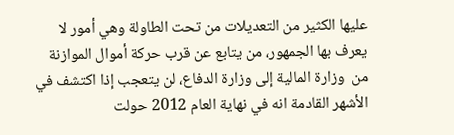عليها الكثير من التعديلات من تحت الطاولة وهي أمور لا يعرف بها الجمهور، من يتابع عن قرب حركة أموال الموازنة من  وزارة المالية إلى وزارة الدفاع، لن يتعجب إذا اكتشف في الأشهر القادمة انه في نهاية العام 2012 حولت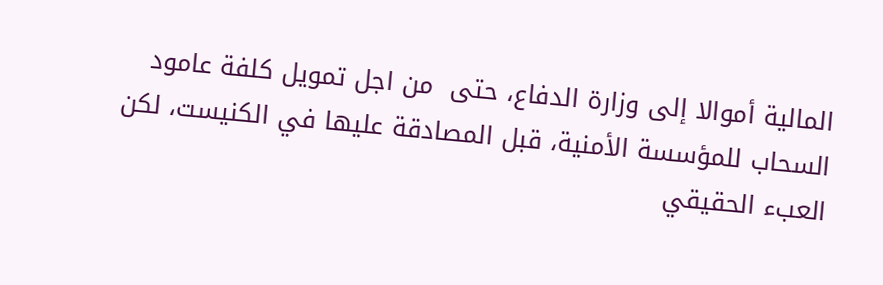المالية أموالا إلى وزارة الدفاع، حتى  من اجل تمويل كلفة عامود السحاب للمؤسسة الأمنية، قبل المصادقة عليها في الكنيست، لكن  العبء الحقيقي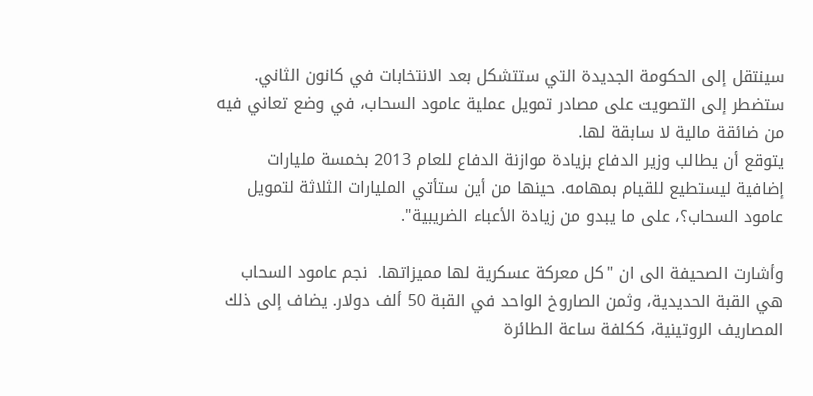سينتقل إلى الحكومة الجديدة التي ستتشكل بعد الانتخابات في كانون الثاني. ستضطر إلى التصويت على مصادر تمويل عملية عامود السحاب، في وضع تعاني فيه من ضائقة مالية لا سابقة لها.
يتوقع أن يطالب وزير الدفاع بزيادة موازنة الدفاع للعام 2013 بخمسة مليارات إضافية ليستطيع للقيام بمهامه. حينها من أين ستأتي المليارات الثلاثة لتمويل عامود السحاب؟، على ما يبدو من زيادة الأعباء الضريبية".

وأشارت الصحيفة الى ان "كل معركة عسكرية لها مميزاتها.  نجم عامود السحاب هي القبة الحديدية، وثمن الصاروخ الواحد في القبة 50 ألف دولار. يضاف إلى ذلك المصاريف الروتينية، ككلفة ساعة الطائرة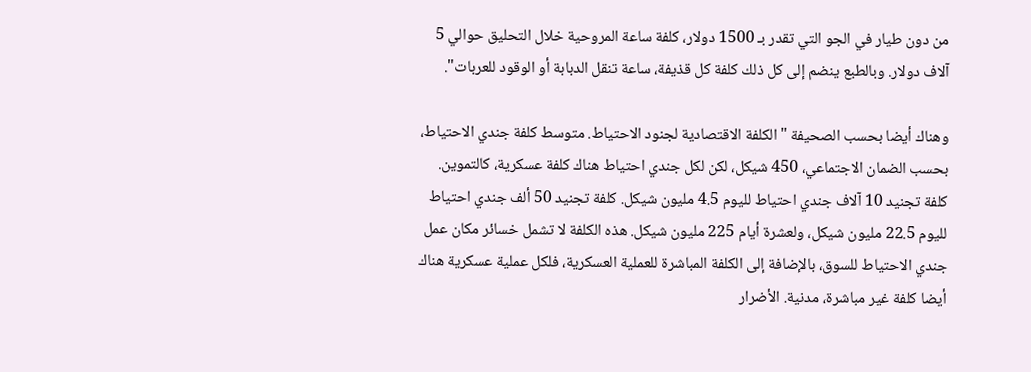من دون طيار في الجو التي تقدر بـ 1500 دولار، كلفة ساعة المروحية خلال التحليق حوالي 5 آلاف دولار. وبالطبع ينضم إلى كل ذلك كلفة كل قذيفة، ساعة تنقل الدبابة أو الوقود للعربات".

وهناك أيضا بحسب الصحيفة "الكلفة الاقتصادية لجنود الاحتياط. متوسط كلفة جندي الاحتياط، بحسب الضمان الاجتماعي، 450 شيكل، لكن لكل جندي احتياط هناك كلفة عسكرية، كالتموين. كلفة تجنيد 10 آلاف جندي احتياط لليوم 4.5 مليون شيكل. كلفة تجنيد 50 ألف جندي احتياط لليوم 22.5 مليون شيكل، ولعشرة أيام 225 مليون شيكل. هذه الكلفة لا تشمل خسائر مكان عمل جندي الاحتياط للسوق، بالإضافة إلى الكلفة المباشرة للعملية العسكرية، فلكل عملية عسكرية هناك أيضا كلفة غير مباشرة، مدنية. الأضرار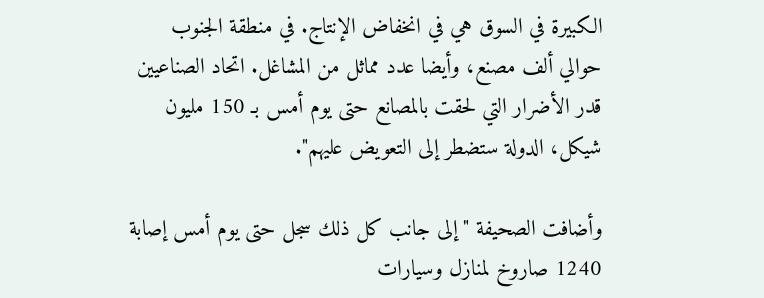الكبيرة في السوق هي في انخفاض الإنتاج. في منطقة الجنوب حوالي ألف مصنع، وأيضا عدد مماثل من المشاغل. اتحاد الصناعيين قدر الأضرار التي لحقت بالمصانع حتى يوم أمس بـ 150 مليون شيكل، الدولة ستضطر إلى التعويض عليهم".

وأضافت الصحيفة "إلى جانب كل ذلك سجل حتى يوم أمس إصابة 1240 صاروخ لمنازل وسيارات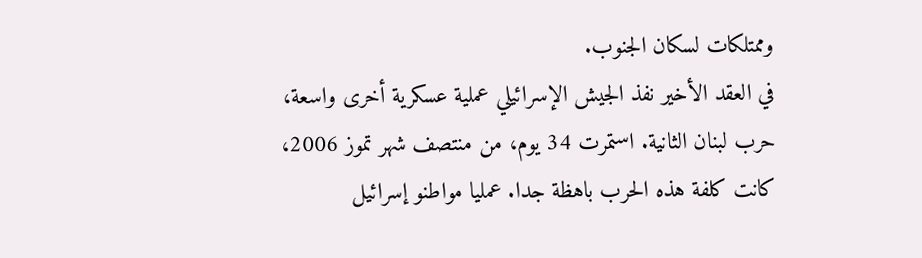وممتلكات لسكان الجنوب.
في العقد الأخير نفذ الجيش الإسرائيلي عملية عسكرية أخرى واسعة، حرب لبنان الثانية. استمرت 34 يوم، من منتصف شهر تموز 2006، كانت كلفة هذه الحرب باهظة جدا. عمليا مواطنو إسرائيل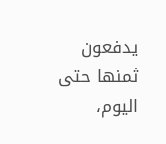يدفعون ثمنها حتى اليوم،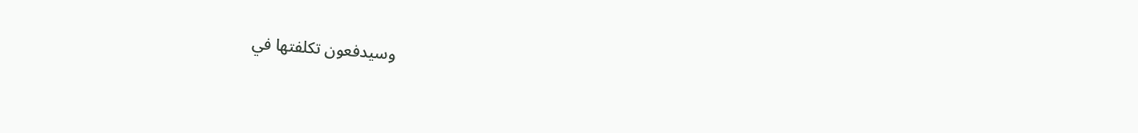وسيدفعون تكلفتها في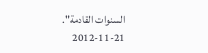السنوات القادمة".
2012-11-21